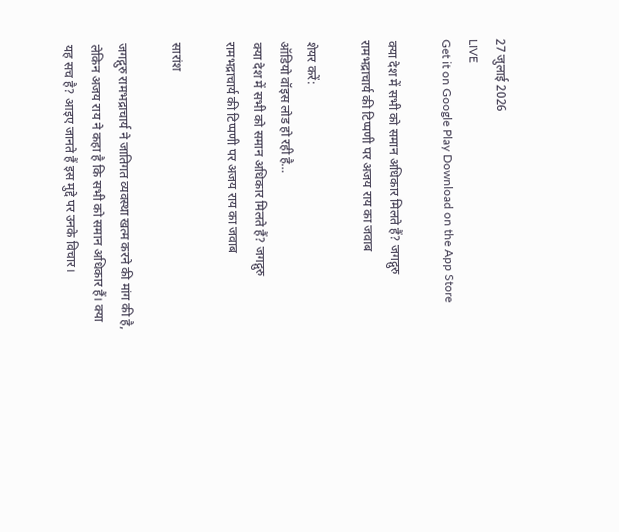27 जुलाई 2026
LIVE
Get it on Google Play Download on the App Store

क्या देश में सभी को समान अधिकार मिलते हैं? जगद्गुरु रामभद्राचार्य की टिप्पणी पर अजय राय का जवाब

शेयर करें:
ऑडियो वॉइस लोड हो रही है…
क्या देश में सभी को समान अधिकार मिलते हैं? जगद्गुरु रामभद्राचार्य की टिप्पणी पर अजय राय का जवाब

सारांश

जगद्गुरु रामभद्राचार्य ने जातिगत व्यवस्था खत्म करने की मांग की है, लेकिन अजय राय ने कहा है कि सभी को समान अधिकार हैं। क्या यह सच है? आइए जानते हैं इस मुद्दे पर उनके विचार।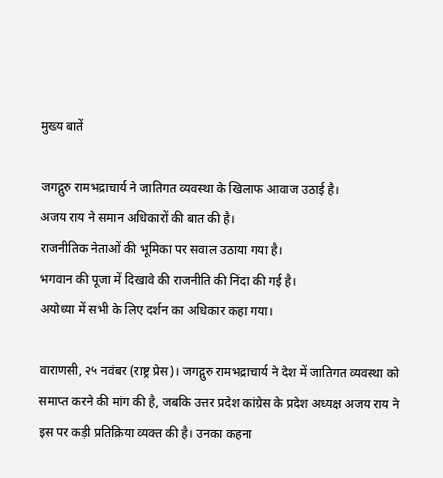मुख्य बातें

जगद्गुरु रामभद्राचार्य ने जातिगत व्यवस्था के खिलाफ आवाज उठाई है।
अजय राय ने समान अधिकारों की बात की है।
राजनीतिक नेताओं की भूमिका पर सवाल उठाया गया है।
भगवान की पूजा में दिखावे की राजनीति की निंदा की गई है।
अयोध्या में सभी के लिए दर्शन का अधिकार कहा गया।

वाराणसी, २५ नवंबर (राष्ट्र प्रेस)। जगद्गुरु रामभद्राचार्य ने देश में जातिगत व्यवस्था को समाप्त करने की मांग की है, जबकि उत्तर प्रदेश कांग्रेस के प्रदेश अध्यक्ष अजय राय ने इस पर कड़ी प्रतिक्रिया व्यक्त की है। उनका कहना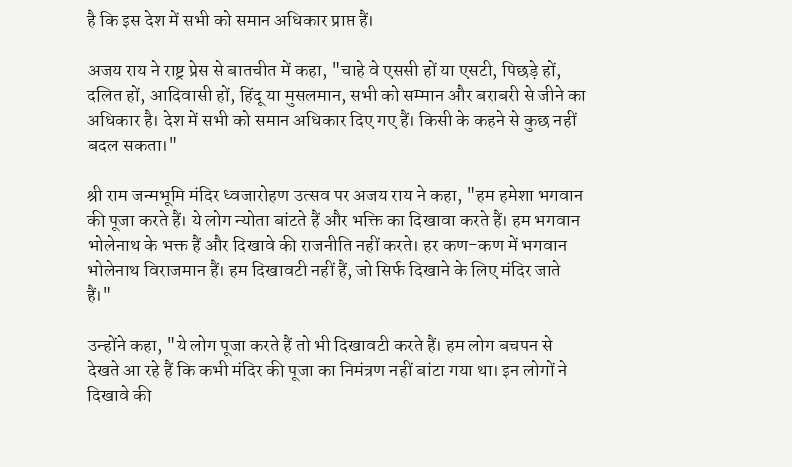है कि इस देश में सभी को समान अधिकार प्राप्त हैं।

अजय राय ने राष्ट्र प्रेस से बातचीत में कहा, "चाहे वे एससी हों या एसटी, पिछड़े हों, दलित हों, आदिवासी हों, हिंदू या मुसलमान, सभी को सम्मान और बराबरी से जीने का अधिकार है। देश में सभी को समान अधिकार दिए गए हैं। किसी के कहने से कुछ नहीं बदल सकता।"

श्री राम जन्मभूमि मंदिर ध्वजारोहण उत्सव पर अजय राय ने कहा, "हम हमेशा भगवान की पूजा करते हैं। ये लोग न्योता बांटते हैं और भक्ति का दिखावा करते हैं। हम भगवान भोलेनाथ के भक्त हैं और दिखावे की राजनीति नहीं करते। हर कण-कण में भगवान भोलेनाथ विराजमान हैं। हम दिखावटी नहीं हैं, जो सिर्फ दिखाने के लिए मंदिर जाते हैं।"

उन्होंने कहा, "ये लोग पूजा करते हैं तो भी दिखावटी करते हैं। हम लोग बचपन से देखते आ रहे हैं कि कभी मंदिर की पूजा का निमंत्रण नहीं बांटा गया था। इन लोगों ने दिखावे की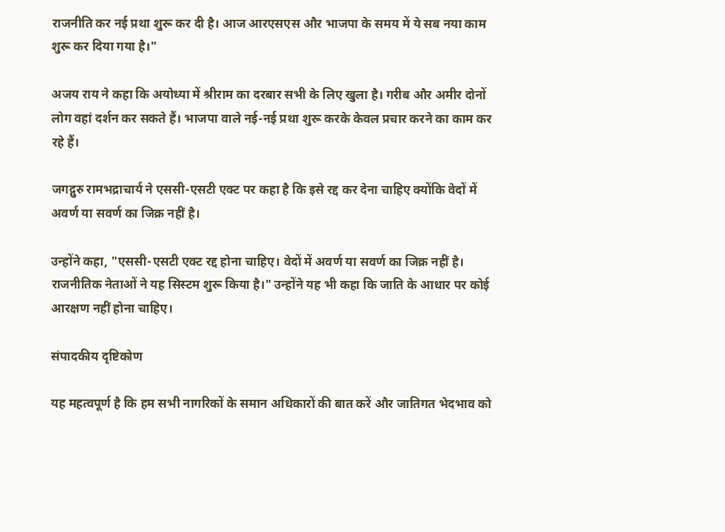राजनीति कर नई प्रथा शुरू कर दी है। आज आरएसएस और भाजपा के समय में ये सब नया काम शुरू कर दिया गया है।"

अजय राय ने कहा कि अयोध्या में श्रीराम का दरबार सभी के लिए खुला है। गरीब और अमीर दोनों लोग वहां दर्शन कर सकते हैं। भाजपा वाले नई-नई प्रथा शुरू करके केवल प्रचार करने का काम कर रहे हैं।

जगद्गुरु रामभद्राचार्य ने एससी-एसटी एक्ट पर कहा है कि इसे रद्द कर देना चाहिए क्योंकि वेदों में अवर्ण या सवर्ण का जिक्र नहीं है।

उन्होंने कहा, "एससी-एसटी एक्ट रद्द होना चाहिए। वेदों में अवर्ण या सवर्ण का जिक्र नहीं है। राजनीतिक नेताओं ने यह सिस्टम शुरू किया है।" उन्होंने यह भी कहा कि जाति के आधार पर कोई आरक्षण नहीं होना चाहिए।

संपादकीय दृष्टिकोण

यह महत्वपूर्ण है कि हम सभी नागरिकों के समान अधिकारों की बात करें और जातिगत भेदभाव को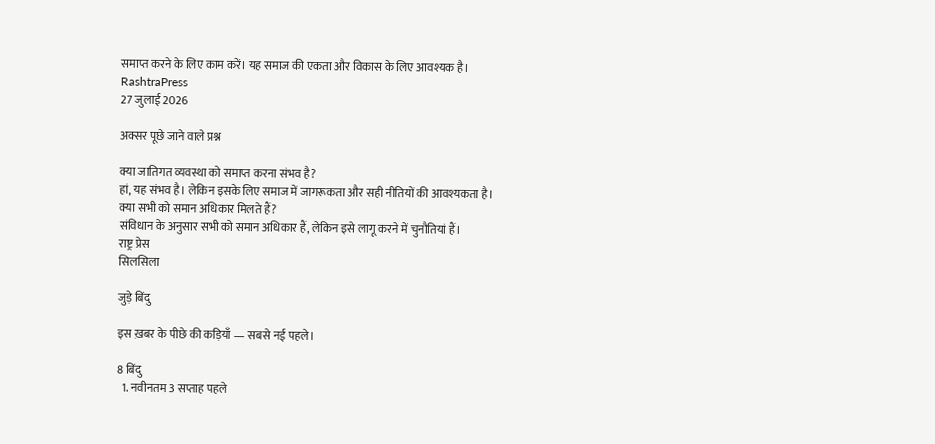समाप्त करने के लिए काम करें। यह समाज की एकता और विकास के लिए आवश्यक है।
RashtraPress
27 जुलाई 2026

अक्सर पूछे जाने वाले प्रश्न

क्या जातिगत व्यवस्था को समाप्त करना संभव है?
हां, यह संभव है। लेकिन इसके लिए समाज में जागरूकता और सही नीतियों की आवश्यकता है।
क्या सभी को समान अधिकार मिलते हैं?
संविधान के अनुसार सभी को समान अधिकार हैं, लेकिन इसे लागू करने में चुनौतियां हैं।
राष्ट्र प्रेस
सिलसिला

जुड़े बिंदु

इस ख़बर के पीछे की कड़ियाँ — सबसे नई पहले।

8 बिंदु
  1. नवीनतम 3 सप्ताह पहले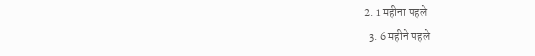2. 1 महीना पहले
  3. 6 महीने पहले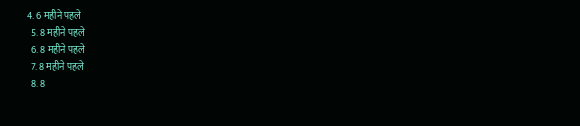4. 6 महीने पहले
  5. 8 महीने पहले
  6. 8 महीने पहले
  7. 8 महीने पहले
  8. 8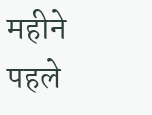महीने पहले